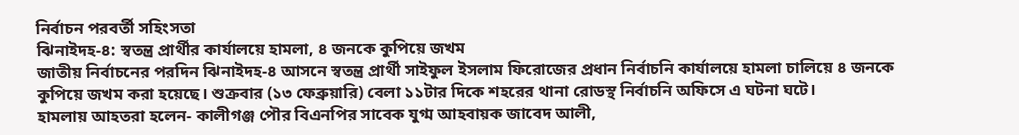নির্বাচন পরবর্তী সহিংসতা
ঝিনাইদহ-৪: স্বতন্ত্র প্রার্থীর কার্যালয়ে হামলা, ৪ জনকে কুপিয়ে জখম
জাতীয় নির্বাচনের পরদিন ঝিনাইদহ-৪ আসনে স্বতন্ত্র প্রার্থী সাইফুল ইসলাম ফিরোজের প্রধান নির্বাচনি কার্যালয়ে হামলা চালিয়ে ৪ জনকে কুপিয়ে জখম করা হয়েছে। শুক্রবার (১৩ ফেব্রুয়ারি) বেলা ১১টার দিকে শহরের থানা রোডস্থ নির্বাচনি অফিসে এ ঘটনা ঘটে।
হামলায় আহতরা হলেন- কালীগঞ্জ পৌর বিএনপির সাবেক যুগ্ম আহবায়ক জাবেদ আলী,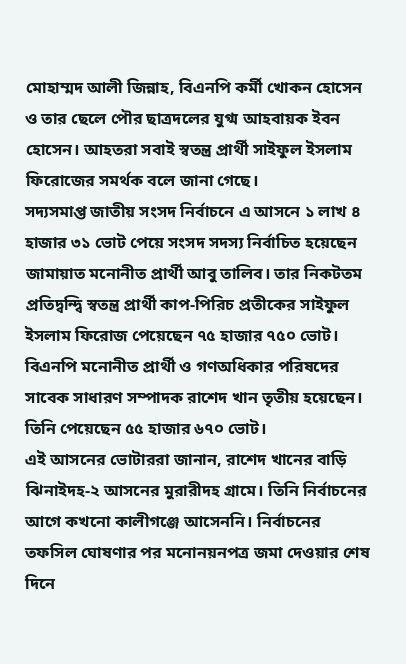মোহাম্মদ আলী জিন্নাহ, বিএনপি কর্মী খোকন হোসেন ও তার ছেলে পৌর ছাত্রদলের যুগ্ম আহবায়ক ইবন হোসেন। আহতরা সবাই স্বতন্ত্র প্রার্থী সাইফুল ইসলাম ফিরোজের সমর্থক বলে জানা গেছে।
সদ্যসমাপ্ত জাতীয় সংসদ নির্বাচনে এ আসনে ১ লাখ ৪ হাজার ৩১ ভোট পেয়ে সংসদ সদস্য নির্বাচিত হয়েছেন জামায়াত মনোনীত প্রার্থী আবু তালিব। তার নিকটতম প্রতিদ্বন্দ্বি স্বতন্ত্র প্রার্থী কাপ-পিরিচ প্রতীকের সাইফুল ইসলাম ফিরোজ পেয়েছেন ৭৫ হাজার ৭৫০ ভোট। বিএনপি মনোনীত প্রার্থী ও গণঅধিকার পরিষদের সাবেক সাধারণ সম্পাদক রাশেদ খান তৃতীয় হয়েছেন। তিনি পেয়েছেন ৫৫ হাজার ৬৭০ ভোট।
এই আসনের ভোটাররা জানান, রাশেদ খানের বাড়ি ঝিনাইদহ-২ আসনের মুরারীদহ গ্রামে। তিনি নির্বাচনের আগে কখনো কালীগঞ্জে আসেননি। নির্বাচনের তফসিল ঘোষণার পর মনোনয়নপত্র জমা দেওয়ার শেষ দিনে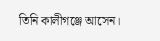তিনি কালীগঞ্জে আসেন।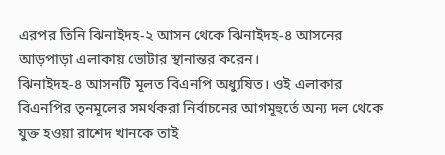এরপর তিনি ঝিনাইদহ-২ আসন থেকে ঝিনাইদহ-৪ আসনের আড়পাড়া এলাকায় ভোটার স্থানান্তর করেন।
ঝিনাইদহ-৪ আসনটি মূলত বিএনপি অধ্যুষিত। ওই এলাকার বিএনপির তৃনমূলের সমর্থকরা নির্বাচনের আগমূহুর্তে অন্য দল থেকে যুক্ত হওয়া রাশেদ খানকে তাই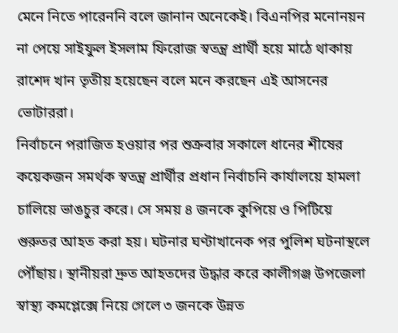মেনে নিতে পারেননি বলে জানান অনেকেই। বিএনপির মনোনয়ন না পেয়ে সাইফুল ইসলাম ফিরোজ স্বতন্ত্র প্রার্থী হয়ে মাঠে থাকায় রাশেদ খান তৃতীয় হয়েছেন বলে মনে করছেন এই আসনের ভোটাররা।
নির্বাচনে পরাজিত হওয়ার পর শুক্রবার সকালে ধানের শীষের কয়েকজন সমর্থক স্বতন্ত্র প্রার্থীর প্রধান নির্বাচনি কার্যালয়ে হামলা চালিয়ে ভাঙচুর করে। সে সময় ৪ জনকে কুপিয়ে ও পিটিয়ে গুরুতর আহত করা হয়। ঘটনার ঘণ্টাখানেক পর পুলিশ ঘটনাস্থলে পৌঁছায়। স্থানীয়রা দ্রুত আহতদের উদ্ধার করে কালীগঞ্জ উপজেলা স্বাস্থ্য কমপ্লেক্সে নিয়ে গেলে ৩ জনকে উন্নত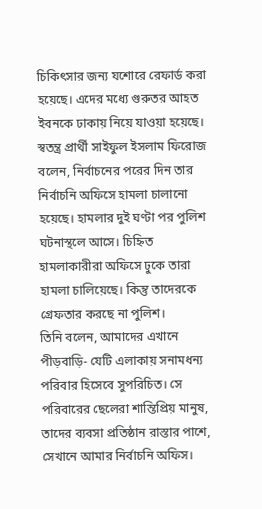চিকিৎসার জন্য যশোরে রেফার্ড করা হয়েছে। এদের মধ্যে গুরুতর আহত ইবনকে ঢাকায় নিয়ে যাওয়া হয়েছে।
স্বতন্ত্র প্রার্থী সাইফুল ইসলাম ফিরোজ বলেন, নির্বাচনের পরের দিন তার নির্বাচনি অফিসে হামলা চালানো হয়েছে। হামলার দুই ঘণ্টা পর পুলিশ ঘটনাস্থলে আসে। চিহ্নিত হামলাকারীরা অফিসে ঢুকে তারা হামলা চালিয়েছে। কিন্তু তাদেরকে গ্রেফতার করছে না পুলিশ।
তিনি বলেন, আমাদের এখানে পীড়বাড়ি- যেটি এলাকায় সনামধন্য পরিবার হিসেবে সুপরিচিত। সে পরিবারের ছেলেরা শান্তিপ্রিয় মানুষ, তাদের ব্যবসা প্রতিষ্ঠান রাস্তার পাশে, সেখানে আমার নির্বাচনি অফিস।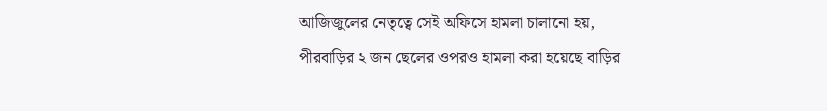আজিজুলের নেতৃত্বে সেই অফিসে হামলা চালানো হয়, পীরবাড়ির ২ জন ছেলের ওপরও হামলা করা হয়েছে বাড়ির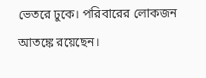ভেতরে ঢুকে। পরিবারের লোকজন আতঙ্কে রয়েছেন।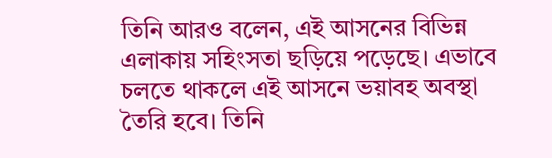তিনি আরও বলেন, এই আসনের বিভিন্ন এলাকায় সহিংসতা ছড়িয়ে পড়েছে। এভাবে চলতে থাকলে এই আসনে ভয়াবহ অবস্থা তৈরি হবে। তিনি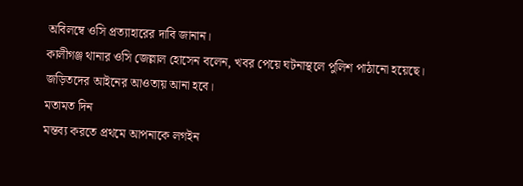অবিলম্বে ওসি প্রত্যাহারের দাবি জানান।
কালীগঞ্জ থানার ওসি জেল্লাল হোসেন বলেন, খবর পেয়ে ঘটনাস্থলে পুলিশ পাঠানো হয়েছে। জড়িতদের আইনের আওতায় আনা হবে।
মতামত দিন
মন্তব্য করতে প্রথমে আপনাকে লগইন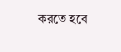করতে হবে